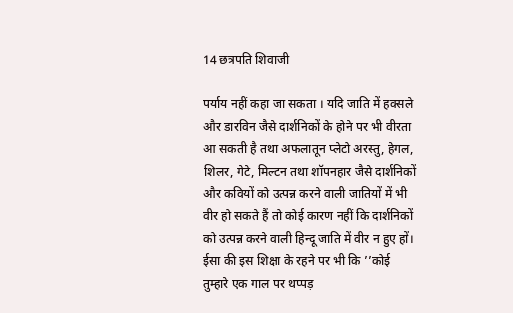14 छत्रपति शिवाजी

पर्याय नहीं कहा जा सकता । यदि जाति में हक्सले और डारविन जैसे दार्शनिकों के होने पर भी वीरता आ सकती है तथा अफलातून प्लेटो अरस्तु, हेगल, शिलर, गेटे, मिल्टन तथा शॉपनहार जैसे दार्शनिकों और कवियों को उत्पन्न करने वाली जातियों में भी वीर हो सकते हैं तो कोई कारण नहीं कि दार्शनिकों को उत्पन्न करने वाली हिन्दू जाति में वीर न हुए हों। ईसा की इस शिक्षा के रहने पर भी कि ’’कोई तुम्हारे एक गाल पर थप्पड़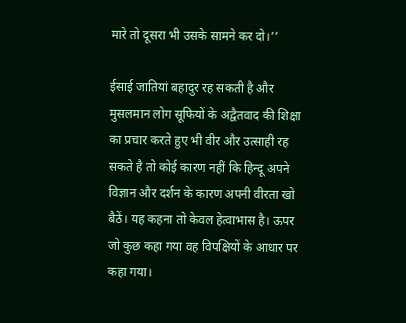मारे तो दूसरा भी उसके सामने कर दो।’’

ईसाई जातियां बहादुर रह सकती है और मुसलमान लोग सूफियों के अद्वैतवाद की शिक्षा का प्रचार करते हुए भी वीर और उत्साही रह सकते है तो कोई कारण नहीं कि हिन्दू अपने विज्ञान और दर्शन के कारण अपनी वीरता खो बैठें। यह कहना तो केवल हेत्वाभास है। ऊपर जो कुछ कहा गया वह विपक्षियों के आधार पर कहा गया।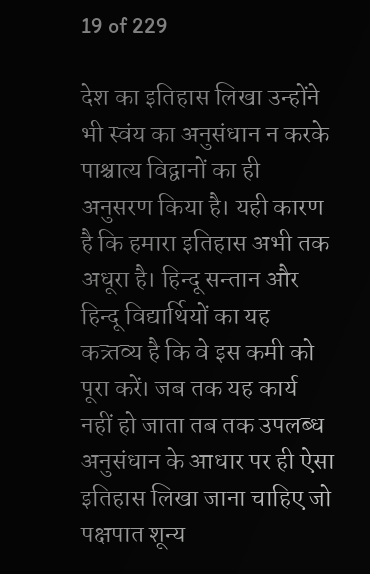19 of 229

देश का इतिहास लिखा उन्होंने भी स्वंय का अनुसंधान न करके पाश्चात्य विद्वानों का ही अनुसरण किया है। यही कारण है कि हमारा इतिहास अभी तक अधूरा है। हिन्दू सन्तान और हिन्दू विद्यार्थियों का यह कत्र्तव्य है कि वे इस कमी को पूरा करें। जब तक यह कार्य नहीं हो जाता तब तक उपलब्ध अनुसंधान के आधार पर ही ऐसा इतिहास लिखा जाना चाहिए जो पक्षपात शून्य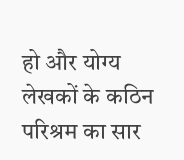हो और योग्य लेखकों के कठिन परिश्रम का सार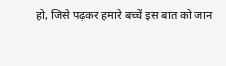हो, जिसे पढ़कर हमारे बच्चें इस बात को जान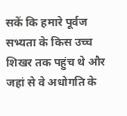सकें कि हमारे पूर्वज सभ्यता के किस उच्च शिखर तक पहुंच थे और जहां से वे अधोगति के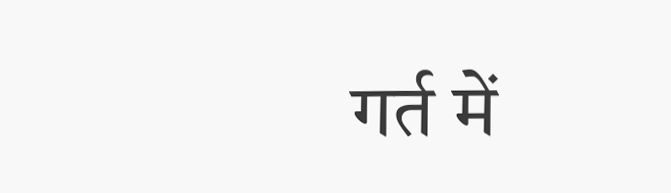गर्त में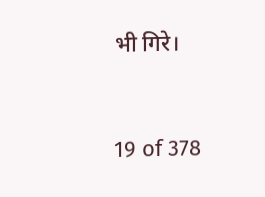भी गिरे।


19 of 378